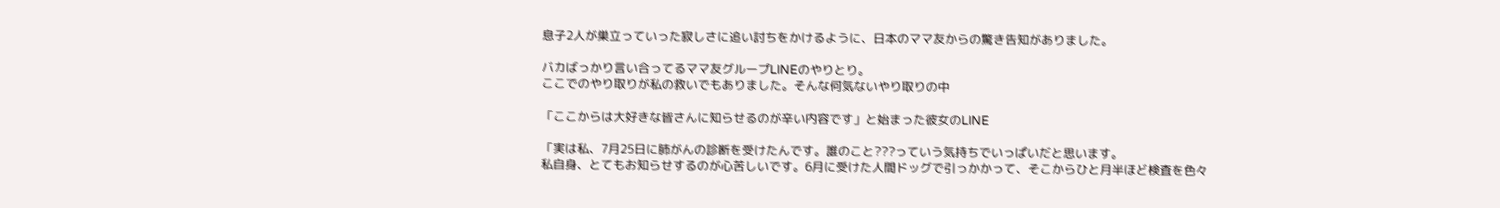息子2人が巣立っていった寂しさに追い討ちをかけるように、日本のママ友からの驚き告知がありました。

バカばっかり言い合ってるママ友グループLINEのやりとり。
ここでのやり取りが私の救いでもありました。そんな何気ないやり取りの中

「ここからは大好きな皆さんに知らせるのが辛い内容です」と始まった彼女のLINE

「実は私、7月25日に肺がんの診断を受けたんです。誰のこと???っていう気持ちでいっぱいだと思います。
私自身、とてもお知らせするのが心苦しいです。6月に受けた人間ドッグで引っかかって、そこからひと月半ほど検査を色々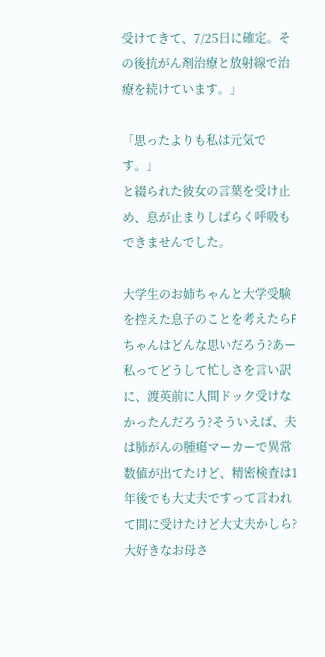受けてきて、7/25日に確定。その後抗がん剤治療と放射線で治療を続けています。」

「思ったよりも私は元気です。」
と綴られた彼女の言葉を受け止め、息が止まりしばらく呼吸もできませんでした。

大学生のお姉ちゃんと大学受験を控えた息子のことを考えたらFちゃんはどんな思いだろう?あー私ってどうして忙しさを言い訳に、渡英前に人間ドック受けなかったんだろう?そういえば、夫は肺がんの腫瘍マーカーで異常数値が出てたけど、精密検査は1年後でも大丈夫ですって言われて間に受けたけど大丈夫かしら?大好きなお母さ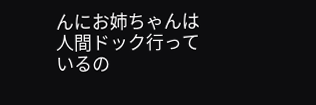んにお姉ちゃんは人間ドック行っているの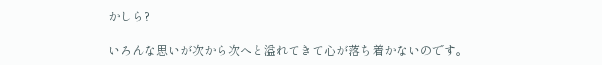かしら?

いろんな思いが次から次へと溢れてきて心が落ち着かないのです。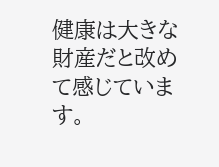健康は大きな財産だと改めて感じています。